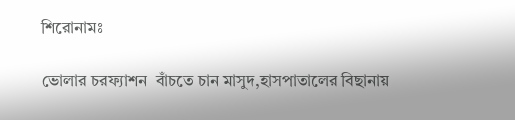শিরোনামঃ

ভোলার চরফ্যাশন  বাঁচতে চান মাসুদ,হাসপাতালের বিছানায়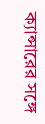ক্যান্সারের সঙ্গে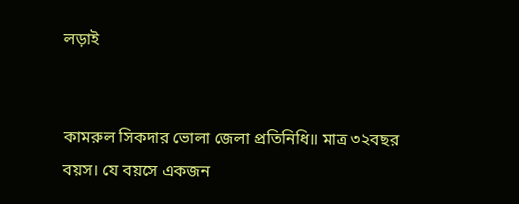লড়াই


কামরুল সিকদার ভোলা জেলা প্রতিনিধি॥ মাত্র ৩২বছর বয়স। যে বয়সে একজন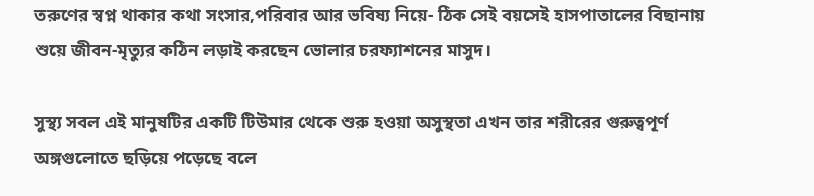তরুণের স্বপ্ন থাকার কথা সংসার,পরিবার আর ভবিষ্য নিয়ে- ঠিক সেই বয়সেই হাসপাতালের বিছানায় শুয়ে জীবন-মৃত্যুর কঠিন লড়াই করছেন ভোলার চরফ্যাশনের মাসুদ।

সুস্থ্য সবল এই মানুষটির একটি টিউমার থেকে শুরু হওয়া অসুস্থতা এখন তার শরীরের গুরুত্বপূর্ণ অঙ্গগুলোতে ছড়িয়ে পড়েছে বলে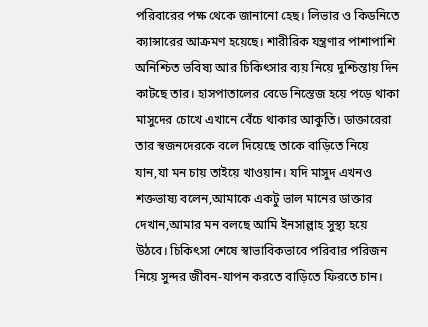পরিবারের পক্ষ থেকে জানানো হেছ। লিভার ও কিডনিতে ক্যান্সারের আক্রমণ হয়েছে। শারীরিক যন্ত্রণার পাশাপাশি অনিশ্চিত ভবিষ্য আর চিকিৎসার ব্যয় নিয়ে দুশ্চিন্তায় দিন কাটছে তার। হাসপাতালের বেডে নিস্তেজ হয়ে পড়ে থাকা মাসুদের চোখে এখানে বেঁচে থাকার আকুতি। ডাক্তারেরা তার স্বজনদেরকে বলে দিয়েছে তাকে বাড়িতে নিয়ে যান,যা মন চায় তাইয়ে খাওয়ান। যদি মাসুদ এখনও শক্তভাষ্য বলেন,আমাকে একটু ভাল মানের ডাক্তার দেখান,আমার মন বলছে আমি ইনসাল্লাহ সুস্থ্য হয়ে উঠবে। চিকিৎসা শেষে স্বাভাবিকভাবে পরিবার পরিজন নিয়ে সুন্দর জীবন-যাপন করতে বাড়িতে ফিরতে চান।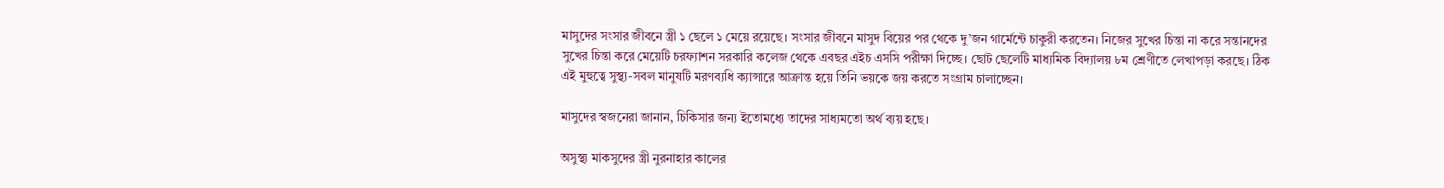মাসুদের সংসার জীবনে স্ত্রী ১ ছেলে ১ মেয়ে রয়েছে। সংসার জীবনে মাসুদ বিয়ের পর থেকে দু’জন গার্মেন্টে চাকুরী করতেন। নিজের সুখের চিন্তা না করে সন্তানদের সুখের চিন্তা করে মেয়েটি চরফ্যাশন সরকারি কলেজ থেকে এবছর এইচ এসসি পরীক্ষা দিচ্ছে। ছোট ছেলেটি মাধ্যমিক বিদ্যালয় ৮ম শ্রেণীতে লেখাপড়া করছে। ঠিক এই মুহুত্বে সুস্থ্য-সবল মানুষটি মরণব্যধি ক্যান্সারে আক্রান্ত হয়ে তিনি ভয়কে জয় করতে সংগ্রাম চালাচ্ছেন।

মাসুদের স্বজনেরা জানান, চিকিসার জন্য ইতোমধ্যে তাদের সাধ্যমতো অর্থ ব্যয় হছে।

অসুস্থ্য মাকসুদের স্ত্রী নুরনাহার কালের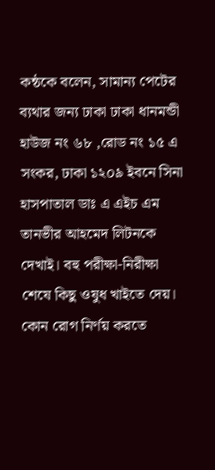কন্ঠকে বলেন, সামান্য পেটের ব্যথার জন্য ঢাকা ঢাকা ধানমন্ডী হাউজ নং ৬৮ ,রোড নং ১৫ এ সংকর, ঢাকা ১২০৯ ইবনে সিনা হাসপাতাল ডাঃ এ এইচ এম তানভীর আহমেদ লিটনকে দেখাই। বহু পরীক্ষা-নিরীক্ষা শেষে কিছু ওষুধ খাইতে দেয়। কোন রোগ নির্ণয় করতে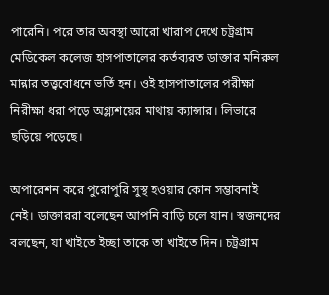পারেনি। পরে তার অবস্থা আরো খারাপ দেখে চট্রগ্রাম মেডিকেল কলেজ হাসপাতালের কর্তব্যরত ডাক্তার মনিরুল মান্নার তত্ত্ববোধনে ভর্তি হন। ওই হাসপাতালের পরীক্ষা নিরীক্ষা ধরা পড়ে অগ্ল্যশয়ের মাথায় ক্যান্সার। লিভারে ছড়িয়ে পড়েছে।

অপারেশন করে পুরোপুরি সুস্থ হওয়ার কোন সম্ভাবনাই নেই। ডাক্তাররা বলেছেন আপনি বাড়ি চলে যান। স্বজনদের বলছেন, যা খাইতে ইচ্ছা তাকে তা খাইতে দিন। চট্রগ্রাম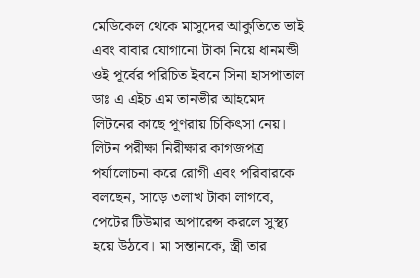মেডিকেল থেকে মাসুদের আকুতিতে ভাই এবং বাবার যোগানো টাকা নিয়ে ধানমন্ডী ওই পূর্বের পরিচিত ইবনে সিনা হাসপাতাল ডাঃ এ এইচ এম তানভীর আহমেদ লিটনের কাছে পূণরায় চিকিৎসা নেয়। লিটন পরীক্ষা নিরীক্ষার কাগজপত্র পর্যালোচনা করে রোগী এবং পরিবারকে বলছেন, সাড়ে ৩লাখ টাকা লাগবে, পেটের টিউমার অপারেন্স করলে সুস্থ্য হয়ে উঠবে। মা সন্তানকে, স্ত্রী তার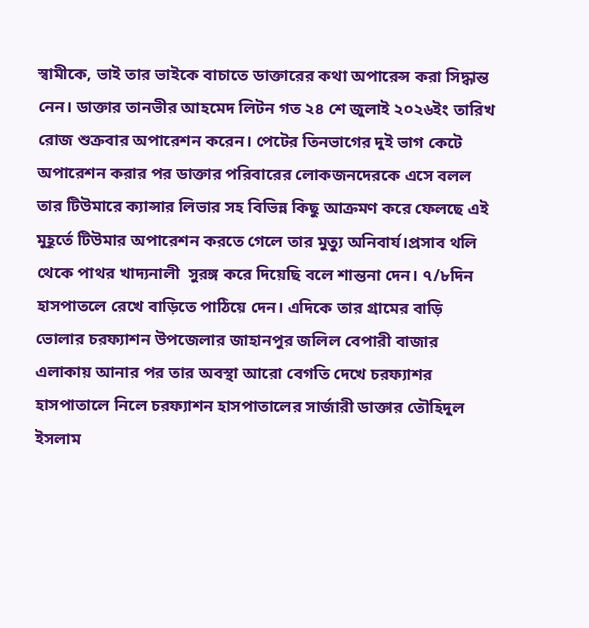স্বামীকে, ভাই তার ভাইকে বাচাতে ডাক্তারের কথা অপারেন্স করা সিদ্ধান্ত নেন। ডাক্তার তানভীর আহমেদ লিটন গত ২৪ শে জুলাই ২০২৬ইং তারিখ রোজ শুক্রবার অপারেশন করেন। পেটের তিনভাগের দুই ভাগ কেটে অপারেশন করার পর ডাক্তার পরিবারের লোকজনদেরকে এসে বলল তার টিউমারে ক্যান্সার লিভার সহ বিভিন্ন কিছু আক্রমণ করে ফেলছে এই মুহূর্তে টিউমার অপারেশন করতে গেলে তার মুত্যু অনিবার্য।প্রসাব থলি থেকে পাথর খাদ্যনালী  সুরঙ্গ করে দিয়েছি বলে শান্তনা দেন। ৭/৮দিন হাসপাতলে রেখে বাড়িতে পাঠিয়ে দেন। এদিকে তার গ্রামের বাড়ি ভোলার চরফ্যাশন উপজেলার জাহানপুর জলিল বেপারী বাজার এলাকায় আনার পর তার অবস্থা আরো বেগতি দেখে চরফ্যাশর হাসপাতালে নিলে চরফ্যাশন হাসপাতালের সার্জারী ডাক্তার তৌহিদুল ইসলাম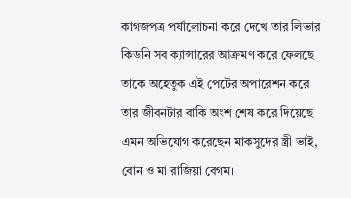কাগজপত্র পর্যালোচনা করে দেখে তার লিভার কিডনি সব ক্যান্সারের আক্রমণ করে ফেলছে তাকে অহেতুক এই পেটের অপারেশন করে তার জীবনটার বাকি অংশ শেষ করে দিয়েছে এমন অভিযোগ করেছেন মাকসুদের স্ত্রী ভাই, বোন ও মা রাজিয়া বেগম।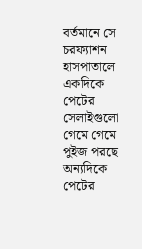বর্তমানে সে চরফ্যাশন হাসপাতালে একদিকে পেটের সেলাইগুলো গেমে গেমে পুইজ পরছে অন্যদিকে পেটের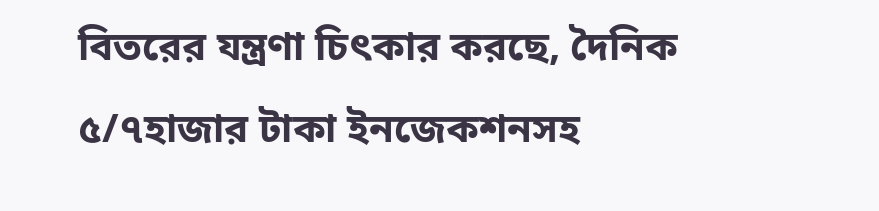বিতরের যন্ত্রণা চিৎকার করছে, দৈনিক ৫/৭হাজার টাকা ইনজেকশনসহ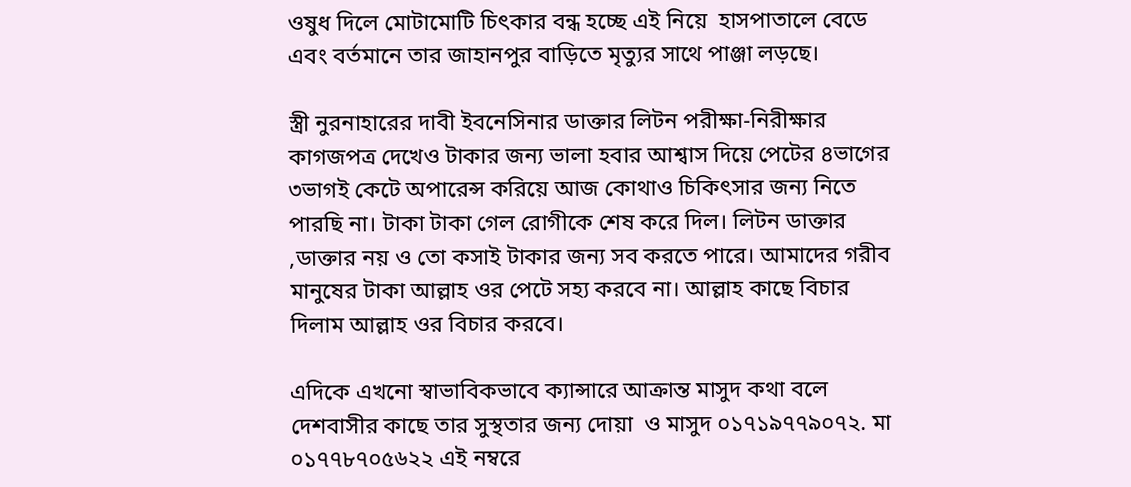ওষুধ দিলে মোটামোটি চিৎকার বন্ধ হচ্ছে এই নিয়ে  হাসপাতালে বেডে এবং বর্তমানে তার জাহানপুর বাড়িতে মৃত্যুর সাথে পাঞ্জা লড়ছে।

স্ত্রী নুরনাহারের দাবী ইবনেসিনার ডাক্তার লিটন পরীক্ষা-নিরীক্ষার কাগজপত্র দেখেও টাকার জন্য ভালা হবার আশ্বাস দিয়ে পেটের ৪ভাগের ৩ভাগই কেটে অপারেন্স করিয়ে আজ কোথাও চিকিৎসার জন্য নিতে পারছি না। টাকা টাকা গেল রোগীকে শেষ করে দিল। লিটন ডাক্তার ,ডাক্তার নয় ও তো কসাই টাকার জন্য সব করতে পারে। আমাদের গরীব মানুষের টাকা আল্লাহ ওর পেটে সহ্য করবে না। আল্লাহ কাছে বিচার দিলাম আল্লাহ ওর বিচার করবে।

এদিকে এখনো স্বাভাবিকভাবে ক্যান্সারে আক্রান্ত মাসুদ কথা বলে দেশবাসীর কাছে তার সুস্থতার জন্য দোয়া  ও মাসুদ ০১৭১৯৭৭৯০৭২. মা ০১৭৭৮৭০৫৬২২ এই নম্বরে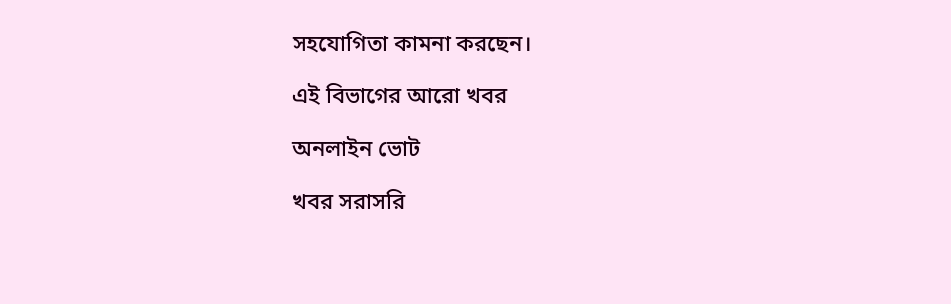সহযোগিতা কামনা করছেন।

এই বিভাগের আরো খবর

অনলাইন ভোট

খবর সরাসরি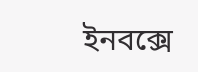ইনবক্সে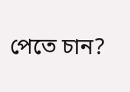পেতে চান?